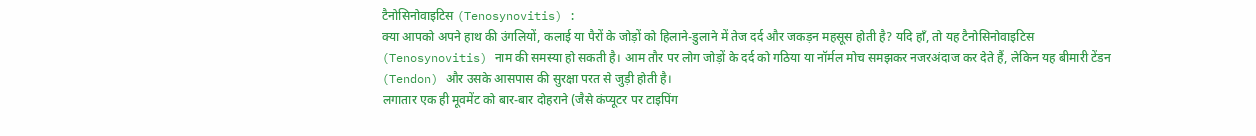टैनोसिनोवाइटिस (Tenosynovitis) :
क्या आपको अपने हाथ की उंगलियों, कलाई या पैरों के जोड़ों को हिलाने-डुलाने में तेज दर्द और जकड़न महसूस होती है? यदि हाँ, तो यह टैनोसिनोवाइटिस (Tenosynovitis) नाम की समस्या हो सकती है। आम तौर पर लोग जोड़ों के दर्द को गठिया या नॉर्मल मोच समझकर नजरअंदाज कर देते हैं, लेकिन यह बीमारी टेंडन (Tendon) और उसके आसपास की सुरक्षा परत से जुड़ी होती है।
लगातार एक ही मूवमेंट को बार-बार दोहराने (जैसे कंप्यूटर पर टाइपिंग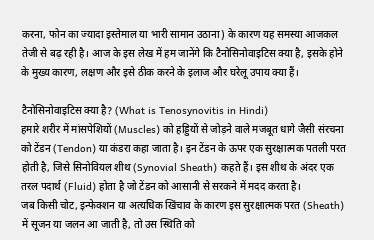करना, फोन का ज्यादा इस्तेमाल या भारी सामान उठाना) के कारण यह समस्या आजकल तेजी से बढ़ रही है। आज के इस लेख में हम जानेंगे कि टैनोसिनोवाइटिस क्या है, इसके होने के मुख्य कारण, लक्षण और इसे ठीक करने के इलाज और घरेलू उपाय क्या हैं।

टैनोसिनोवाइटिस क्या है? (What is Tenosynovitis in Hindi)
हमारे शरीर में मांसपेशियों (Muscles) को हड्डियों से जोड़ने वाले मजबूत धागे जैसी संरचना को टेंडन (Tendon) या कंडरा कहा जाता है। इन टेंडन के ऊपर एक सुरक्षात्मक पतली परत होती है, जिसे सिनोवियल शीथ (Synovial Sheath) कहते हैं। इस शीथ के अंदर एक तरल पदार्थ (Fluid) होता है जो टेंडन को आसानी से सरकने में मदद करता है।
जब किसी चोट, इन्फेक्शन या अत्यधिक खिंचाव के कारण इस सुरक्षात्मक परत (Sheath) में सूजन या जलन आ जाती है, तो उस स्थिति को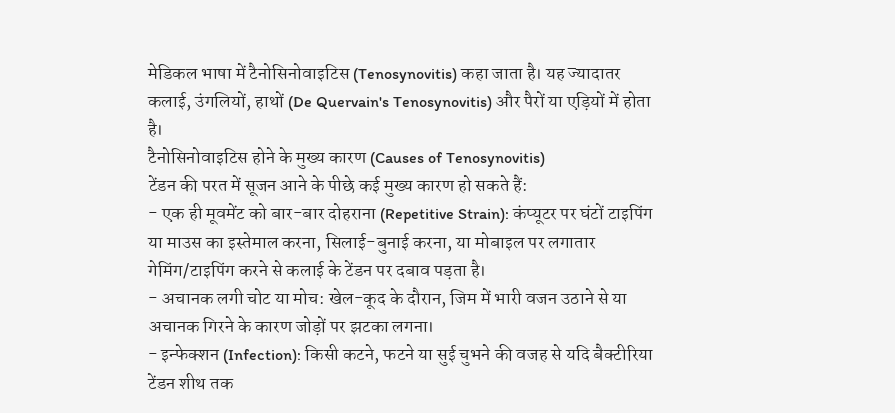मेडिकल भाषा में टैनोसिनोवाइटिस (Tenosynovitis) कहा जाता है। यह ज्यादातर कलाई, उंगलियों, हाथों (De Quervain's Tenosynovitis) और पैरों या एड़ियों में होता है।
टैनोसिनोवाइटिस होने के मुख्य कारण (Causes of Tenosynovitis)
टेंडन की परत में सूजन आने के पीछे कई मुख्य कारण हो सकते हैं:
- एक ही मूवमेंट को बार-बार दोहराना (Repetitive Strain): कंप्यूटर पर घंटों टाइपिंग या माउस का इस्तेमाल करना, सिलाई-बुनाई करना, या मोबाइल पर लगातार गेमिंग/टाइपिंग करने से कलाई के टेंडन पर दबाव पड़ता है।
- अचानक लगी चोट या मोच: खेल-कूद के दौरान, जिम में भारी वजन उठाने से या अचानक गिरने के कारण जोड़ों पर झटका लगना।
- इन्फेक्शन (Infection): किसी कटने, फटने या सुई चुभने की वजह से यदि बैक्टीरिया टेंडन शीथ तक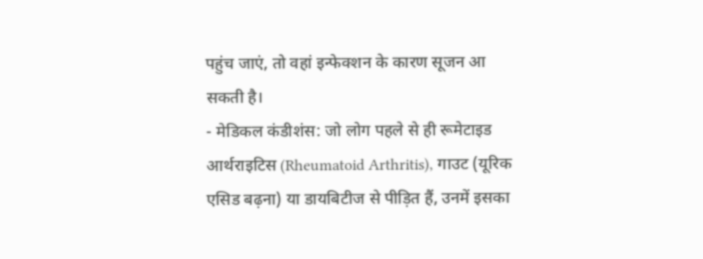पहुंच जाएं, तो वहां इन्फेक्शन के कारण सूजन आ सकती है।
- मेडिकल कंडीशंस: जो लोग पहले से ही रूमेटाइड आर्थराइटिस (Rheumatoid Arthritis), गाउट (यूरिक एसिड बढ़ना) या डायबिटीज से पीड़ित हैं, उनमें इसका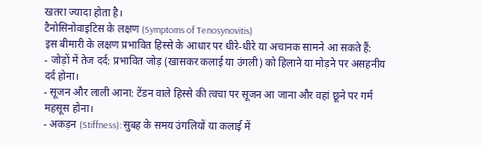खतरा ज्यादा होता है।
टैनोसिनोवाइटिस के लक्षण (Symptoms of Tenosynovitis)
इस बीमारी के लक्षण प्रभावित हिस्से के आधार पर धीरे-धीरे या अचानक सामने आ सकते हैं:
- जोड़ों में तेज दर्द: प्रभावित जोड़ (खासकर कलाई या उंगली) को हिलाने या मोड़ने पर असहनीय दर्द होना।
- सूजन और लाली आना: टेंडन वाले हिस्से की त्वचा पर सूजन आ जाना और वहां छूने पर गर्म महसूस होना।
- अकड़न (Stiffness): सुबह के समय उंगलियों या कलाई में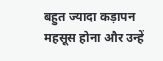बहुत ज्यादा कड़ापन महसूस होना और उन्हें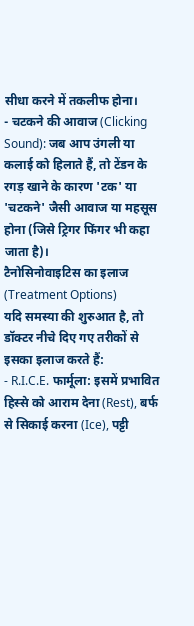सीधा करने में तकलीफ होना।
- चटकने की आवाज (Clicking Sound): जब आप उंगली या कलाई को हिलाते हैं, तो टेंडन के रगड़ खाने के कारण 'टक' या 'चटकने' जैसी आवाज या महसूस होना (जिसे ट्रिगर फिंगर भी कहा जाता है)।
टैनोसिनोवाइटिस का इलाज (Treatment Options)
यदि समस्या की शुरुआत है, तो डॉक्टर नीचे दिए गए तरीकों से इसका इलाज करते हैं:
- R.I.C.E. फार्मूला: इसमें प्रभावित हिस्से को आराम देना (Rest), बर्फ से सिकाई करना (Ice), पट्टी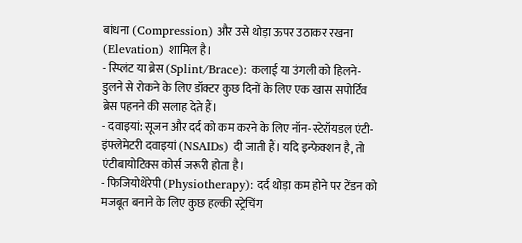बांधना (Compression) और उसे थोड़ा ऊपर उठाकर रखना (Elevation) शामिल है।
- स्प्लिंट या ब्रेस (Splint/Brace): कलाई या उंगली को हिलने-डुलने से रोकने के लिए डॉक्टर कुछ दिनों के लिए एक खास सपोर्टिव ब्रेस पहनने की सलाह देते हैं।
- दवाइयां: सूजन और दर्द को कम करने के लिए नॉन-स्टेरॉयडल एंटी-इंफ्लेमेटरी दवाइयां (NSAIDs) दी जाती हैं। यदि इन्फेक्शन है, तो एंटीबायोटिक्स कोर्स जरूरी होता है।
- फिजियोथेरेपी (Physiotherapy): दर्द थोड़ा कम होने पर टेंडन को मजबूत बनाने के लिए कुछ हल्की स्ट्रेचिंग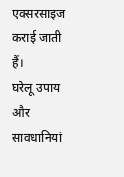एक्सरसाइज कराई जाती हैं।
घरेलू उपाय और सावधानियां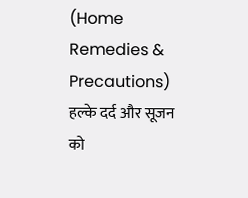(Home Remedies & Precautions)
हल्के दर्द और सूजन को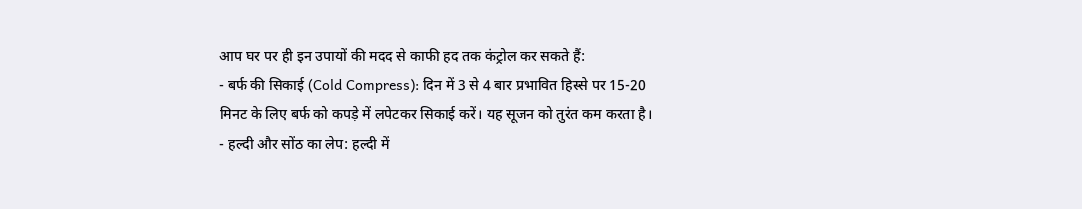आप घर पर ही इन उपायों की मदद से काफी हद तक कंट्रोल कर सकते हैं:
- बर्फ की सिकाई (Cold Compress): दिन में 3 से 4 बार प्रभावित हिस्से पर 15-20 मिनट के लिए बर्फ को कपड़े में लपेटकर सिकाई करें। यह सूजन को तुरंत कम करता है।
- हल्दी और सोंठ का लेप: हल्दी में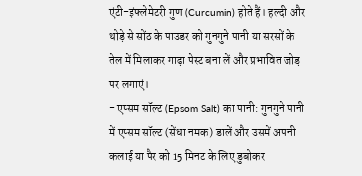एंटी-इंफ्लेमेटरी गुण (Curcumin) होते हैं। हल्दी और थोड़े से सोंठ के पाउडर को गुनगुने पानी या सरसों के तेल में मिलाकर गाढ़ा पेस्ट बना लें और प्रभावित जोड़ पर लगाएं।
- एप्सम सॉल्ट (Epsom Salt) का पानी: गुनगुने पानी में एप्सम सॉल्ट (सेंधा नमक) डालें और उसमें अपनी कलाई या पैर को 15 मिनट के लिए डुबोकर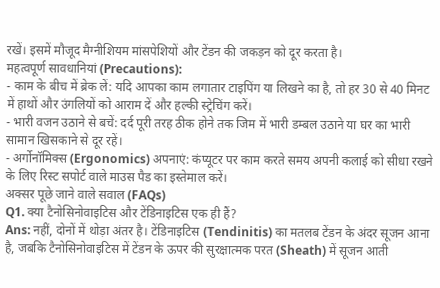रखें। इसमें मौजूद मैग्नीशियम मांसपेशियों और टेंडन की जकड़न को दूर करता है।
महत्वपूर्ण सावधानियां (Precautions):
- काम के बीच में ब्रेक लें: यदि आपका काम लगातार टाइपिंग या लिखने का है, तो हर 30 से 40 मिनट में हाथों और उंगलियों को आराम दें और हल्की स्ट्रेचिंग करें।
- भारी वजन उठाने से बचें: दर्द पूरी तरह ठीक होने तक जिम में भारी डम्बल उठाने या घर का भारी सामान खिसकाने से दूर रहें।
- अर्गोनॉमिक्स (Ergonomics) अपनाएं: कंप्यूटर पर काम करते समय अपनी कलाई को सीधा रखने के लिए रिस्ट सपोर्ट वाले माउस पैड का इस्तेमाल करें।
अक्सर पूछे जाने वाले सवाल (FAQs)
Q1. क्या टैनोसिनोवाइटिस और टेंडिनाइटिस एक ही हैं?
Ans: नहीं, दोनों में थोड़ा अंतर है। टेंडिनाइटिस (Tendinitis) का मतलब टेंडन के अंदर सूजन आना है, जबकि टैनोसिनोवाइटिस में टेंडन के ऊपर की सुरक्षात्मक परत (Sheath) में सूजन आती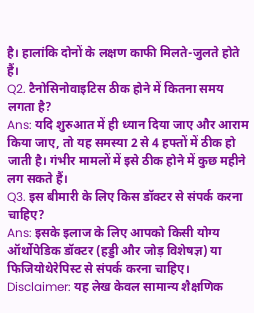है। हालांकि दोनों के लक्षण काफी मिलते-जुलते होते हैं।
Q2. टैनोसिनोवाइटिस ठीक होने में कितना समय लगता है?
Ans: यदि शुरुआत में ही ध्यान दिया जाए और आराम किया जाए, तो यह समस्या 2 से 4 हफ्तों में ठीक हो जाती है। गंभीर मामलों में इसे ठीक होने में कुछ महीने लग सकते हैं।
Q3. इस बीमारी के लिए किस डॉक्टर से संपर्क करना चाहिए?
Ans: इसके इलाज के लिए आपको किसी योग्य ऑर्थोपेडिक डॉक्टर (हड्डी और जोड़ विशेषज्ञ) या फिजियोथेरेपिस्ट से संपर्क करना चाहिए।
Disclaimer: यह लेख केवल सामान्य शैक्षणिक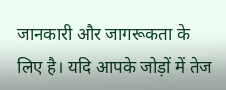जानकारी और जागरूकता के लिए है। यदि आपके जोड़ों में तेज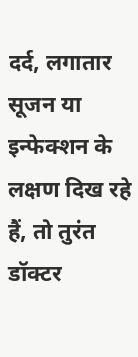दर्द, लगातार सूजन या इन्फेक्शन के लक्षण दिख रहे हैं, तो तुरंत डॉक्टर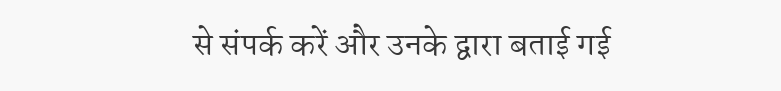से संपर्क करें और उनके द्वारा बताई गई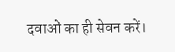दवाओं का ही सेवन करें।